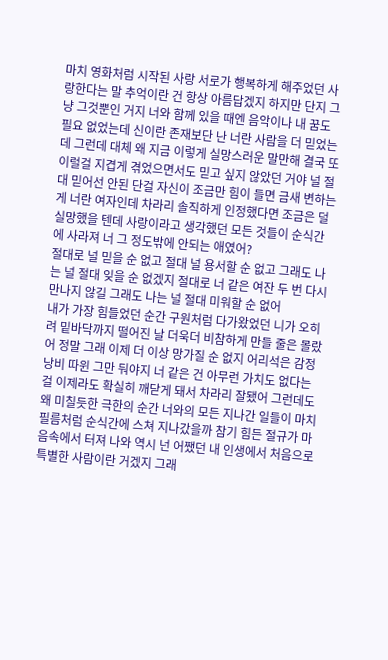마치 영화처럼 시작된 사랑 서로가 행복하게 해주었던 사랑한다는 말 추억이란 건 항상 아름답겠지 하지만 단지 그냥 그것뿐인 거지 너와 함께 있을 때엔 음악이나 내 꿈도 필요 없었는데 신이란 존재보단 난 너란 사람을 더 믿었는데 그런데 대체 왜 지금 이렇게 실망스러운 말만해 결국 또 이럴걸 지겹게 겪었으면서도 믿고 싶지 않았던 거야 널 절대 믿어선 안된 단걸 자신이 조금만 힘이 들면 금새 변하는 게 너란 여자인데 차라리 솔직하게 인정했다면 조금은 덜 실망했을 텐데 사랑이라고 생각했던 모든 것들이 순식간에 사라져 너 그 정도밖에 안되는 애였어?
절대로 널 믿을 순 없고 절대 널 용서할 순 없고 그래도 나는 널 절대 잊을 순 없겠지 절대로 너 같은 여잔 두 번 다시 만나지 않길 그래도 나는 널 절대 미워할 순 없어
내가 가장 힘들었던 순간 구원처럼 다가왔었던 니가 오히려 밑바닥까지 떨어진 날 더욱더 비참하게 만들 줄은 몰랐어 정말 그래 이제 더 이상 망가질 순 없지 어리석은 감정 낭비 따윈 그만 둬야지 너 같은 건 아무런 가치도 없다는 걸 이제라도 확실히 깨닫게 돼서 차라리 잘됐어 그런데도 왜 미칠듯한 극한의 순간 너와의 모든 지나간 일들이 마치 필름처럼 순식간에 스쳐 지나갔을까 참기 힘든 절규가 마음속에서 터져 나와 역시 넌 어쨌던 내 인생에서 처음으로 특별한 사람이란 거겠지 그래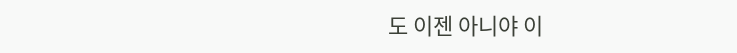도 이젠 아니야 이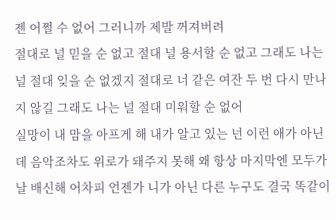젠 어쩔 수 없어 그러니까 제발 꺼져버려
절대로 널 믿을 순 없고 절대 널 용서할 순 없고 그래도 나는 널 절대 잊을 순 없겠지 절대로 너 같은 여잔 두 번 다시 만나지 않길 그래도 나는 널 절대 미워할 순 없어
실망이 내 맘을 아프게 해 내가 알고 있는 넌 이런 애가 아닌데 음악조차도 위로가 돼주지 못해 왜 항상 마지막엔 모두가 날 배신해 어차피 언젠가 니가 아닌 다른 누구도 결국 똑같이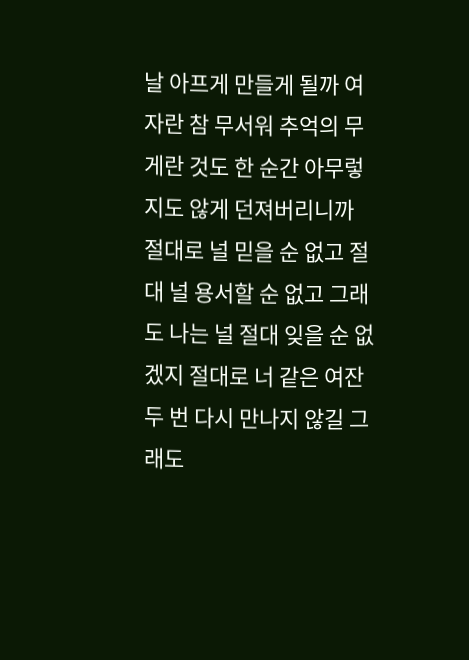날 아프게 만들게 될까 여자란 참 무서워 추억의 무게란 것도 한 순간 아무렇지도 않게 던져버리니까
절대로 널 믿을 순 없고 절대 널 용서할 순 없고 그래도 나는 널 절대 잊을 순 없겠지 절대로 너 같은 여잔 두 번 다시 만나지 않길 그래도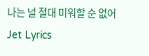나는 널 절대 미워할 순 없어 Jet Lyrics